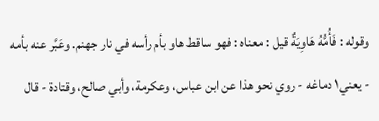وقوله : فَأُمُّهُ هَاوِيَةٌ قيل : معناه : فهو ساقط هاو بأم رأسه في نار جهنم. وعَبَّر عنه بأمه - يعني١ دماغه - روي نحو هذا عن ابن عباس، وعكرمة، وأبي صالح، وقتادة - قال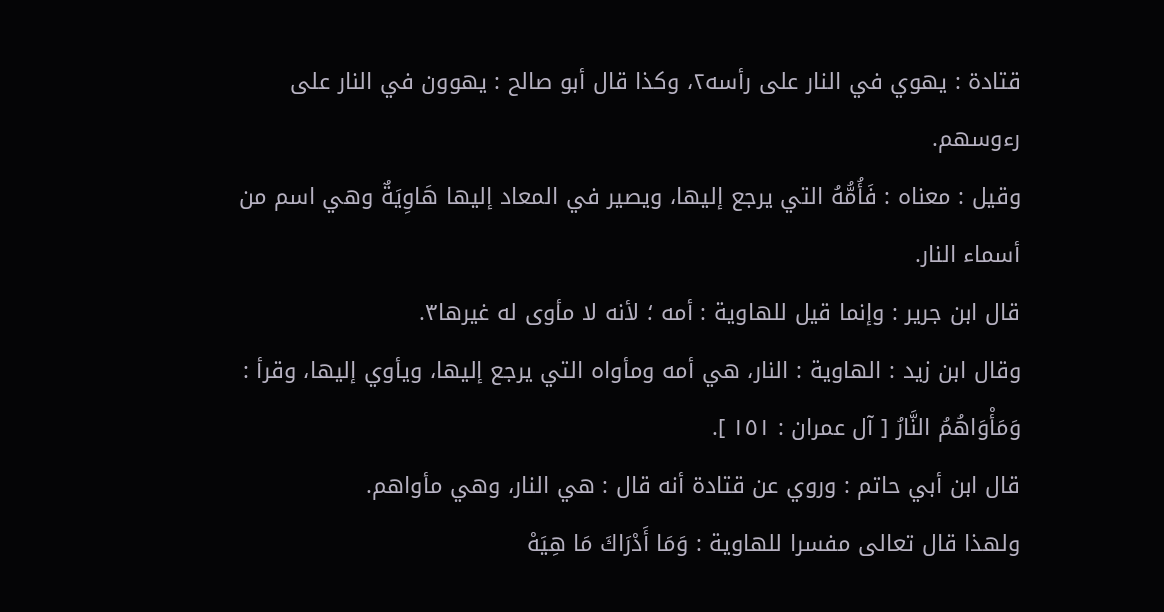قتادة : يهوي في النار على رأسه٢، وكذا قال أبو صالح : يهوون في النار على رءوسهم.
وقيل : معناه : فَأُمُّهُ التي يرجع إليها، ويصير في المعاد إليها هَاوِيَةٌ وهي اسم من أسماء النار.
قال ابن جرير : وإنما قيل للهاوية : أمه ؛ لأنه لا مأوى له غيرها٣.
وقال ابن زيد : الهاوية : النار، هي أمه ومأواه التي يرجع إليها، ويأوي إليها، وقرأ : وَمَأْوَاهُمُ النَّارُ [ آل عمران : ١٥١ ].
قال ابن أبي حاتم : وروي عن قتادة أنه قال : هي النار، وهي مأواهم.
ولهذا قال تعالى مفسرا للهاوية : وَمَا أَدْرَاكَ مَا هِيَهْ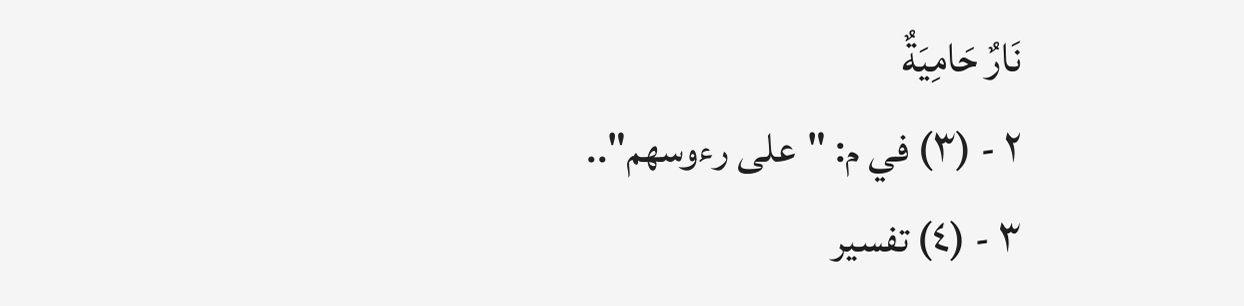نَارٌ حَامِيَةٌ
٢ - (٣) في م: "على رءوسهم"..
٣ - (٤) تفسير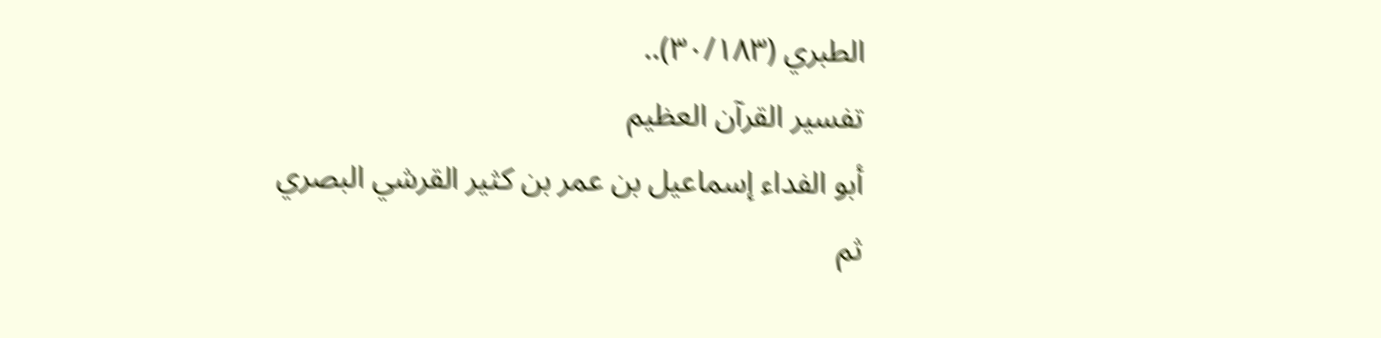الطبري (٣٠/١٨٣)..
تفسير القرآن العظيم
أبو الفداء إسماعيل بن عمر بن كثير القرشي البصري ثم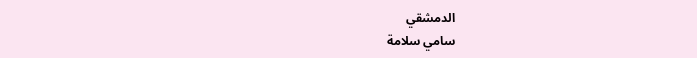الدمشقي
سامي سلامة